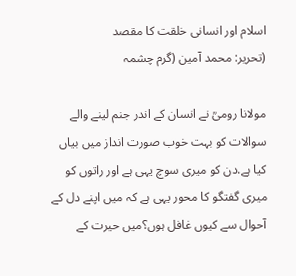اسلام اور انسانی خلقت کا مقصد
(تحریر: محمد آمین (گرم چشمہ

مولانا رومیؒ نے انسان کے اندر جنم لینے والے سوالات کو بہت خوب صورت انداز میں بیاں کیا ہے.دن کو میری سوچ یہی ہے اور راتوں کو میری گفتگو کا محور یہی ہے کہ میں اپنے دل کے آحوال سے کیوں غافل ہوں؟میں حیرت کے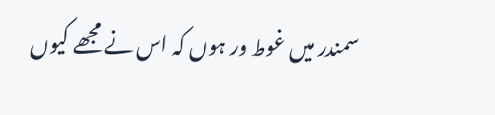سمندر میں غوط ور ہوں کہ اس نے مجھے کیوں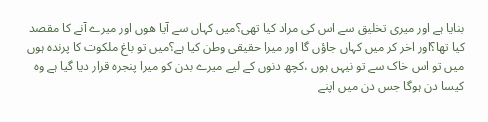بنایا ہے اور میری تخلیق سے اس کی مراد کیا تھی؟میں کہاں سے آیا ھوں اور میرے آنے کا مقصد کیا تھا؟اور اخر کر میں کہاں جاؤں گا اور میرا حقیقی وطن کیا ہے؟میں تو باغ ملکوت کا پرندہ ہوں میں تو اس خاک سے تو نیہں ہوں ،کچھ دنوں کے لیے میرے بدن کو میرا پنجرہ قرار دیا گیا ہے وہ کیسا دن ہوگا جس دن میں اپنے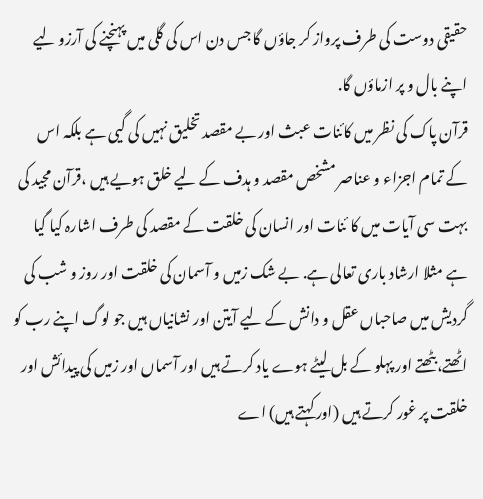حقیقی دوست کی طرف پرواز کر جاؤں گا جس دن اس کی گلی میں پہنچنے کی آرزو لیے اپنے بال و پر ازماؤں گا.
قرآن پاک کی نظر میں کائنات عبث اور بے مقصد تخلیق نہیں کی گیی ہے بلکہ اس کے تمام اجزاء و عناصر مشخص مقصد و ہدف کے لیے خلق ہویے ہیں ،قرآن مجید کی بہت سی آیات میں کا ئنات اور انسان کی خلقت کے مقصد کی طرف اشارہ کیا گیا ہے مثلا ارشاد باری تعالی ہے. بے شک زمیں و آسمان کی خلقت اور روز و شب کی گردیش میں صاحباں عقل و دانش کے لیے آیتن اور نشانیاں ہیں جو لوگ اپنے رب کو اٹھتے،بٹھتے اور پہلو کے بل لیٹے ہوے یاد کرتے ہیں اور آسماں اور زمیں کی پیدائش اور خلقت پر غور کرتے ہیں (اور کہتے ہیں) اے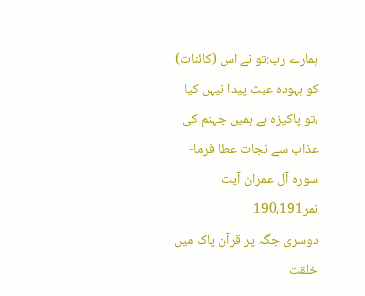ہمارے رب:تو نے اس (کائنات) کو ہہودہ عبث پیدا نیہں کیا ،تو پاکیزہ ہے ہمیں جہنم کی عذاب سے نجات عطا فرما- سورہ آل عمران آیت نمر190،191
دوسری جگہ پر قرآن پاک میں خلقت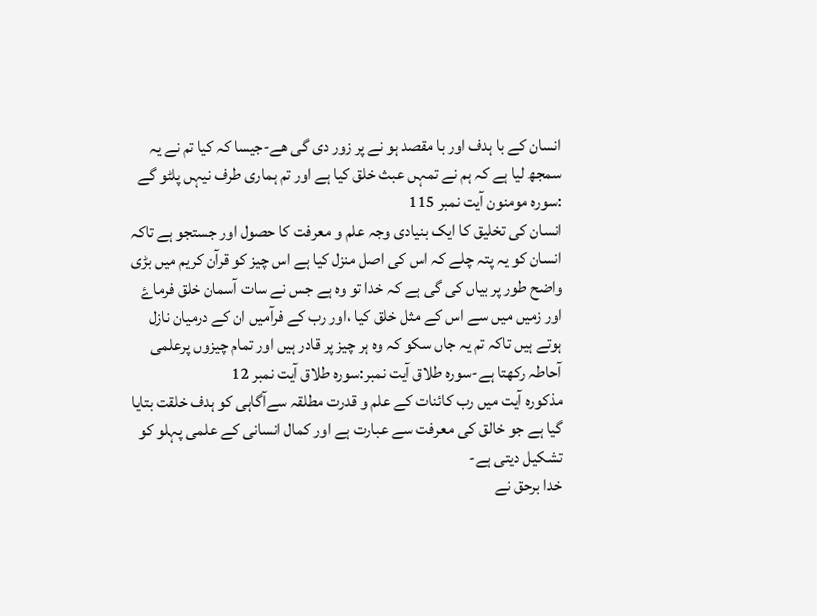انسان کے با ہدف اور با مقصد ہو نے پر زور دی گی ھے-جیسا کہ کیا تم نے یہ سمجھ لیا ہے کہ ہم نے تمہں عبث خلق کیا ہے اور تم ہماری طرف نیہں پلٹو گے :سورہ مومنون آیت نمبر 115
انسان کی تخلیق کا ایک بنیادی وجہ علم و معرفت کا حصول اور جستجو ہے تاکہ انسان کو یہ پتہ چلے کہ اس کی اصل منزل کیا ہے اس چیز کو قرآن کریم میں بڑی واضح طور پر بیاں کی گی ہے کہ خدا تو وہ ہے جس نے سات آسمان خلق فرماۓ اور زمیں میں سے اس کے مثل خلق کیا ،اور رب کے فرآمیں ان کے درمیان نازل ہوتے ہیں تاکہ تم یہ جاں سکو کہ وہ ہر چیز پر قادر ہیں اور تمام چیزوں پرعلمی آحاطہ رکھتا ہے-سورہ طلاق آیت نمبر:سورہ طلاق آیت نمبر 12
مذکورہ آیت میں رب کائنات کے علم و قدرت مطلقہ سےآگاہی کو ہدف خلقت بتایا گیا ہے جو خالق کی معرفت سے عبارت ہے اور کمال انسانی کے علمی پہلو کو تشکیل دیتی ہے-
خدا برحق نے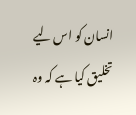انسان کو اس لیے تخلیق کیا ہے کہ وہ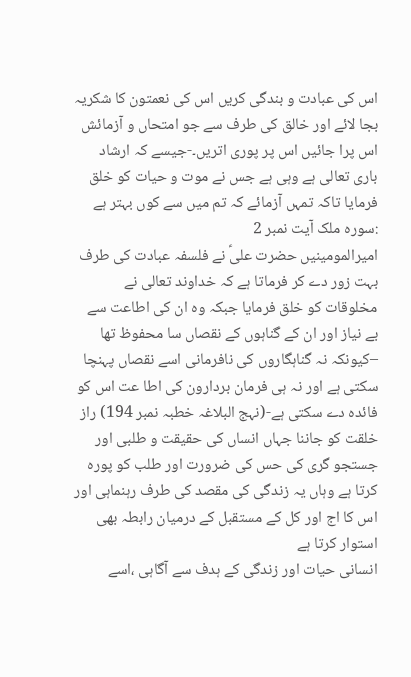اس کی عبادت و بندگی کریں اس کی نعمتون کا شکریہ بجا لائے اور خالق کی طرف سے جو امتحاں و آزمائش اس پرا جائیں اس پر پوری اتریں۔-جیسے کہ ارشاد باری تعالی ہے وہی ہے جس نے موت و حیات کو خلق فرمایا تاکہ تمہں آزمائے کہ تم میں سے کوں بہتر ہے :سورہ ملک آیت نمبر 2
امیرالمومینیں حضرت علیؑ نے فلسفہ عبادت کی طرف بہت زور دے کر فرماتا ہے کہ خداوند تعالی نے مخلوقات کو خلق فرمایا جبکہ وہ ان کی اطاعت سے بے نیاز اور ان کے گناہوں کے نقصاں سا محفوظ تھا –کیونکہ نہ گناہگاروں کی نافرمانی اسے نقصاں پہنچا سکتی ہے اور نہ ہی فرمان بردارون کی اطا عت اس کو فائدہ دے سکتی ہے-(نہج البلاغہ خطبہ نمبر 194) راز خلقت کو جاننا جہاں انساں کی حقیقت و طلبی اور جستجو گری کی حس کی ضرورت اور طلب کو پورہ کرتا ہے وہاں یہ زندگی کی مقصد کی طرف رہنماہی اور اس کا اج اور کل کے مستقبل کے درمیان رابطہ بھی استوار کرتا ہے
انسانی حیات اور زندگی کے ہدف سے آگاہی ،اسے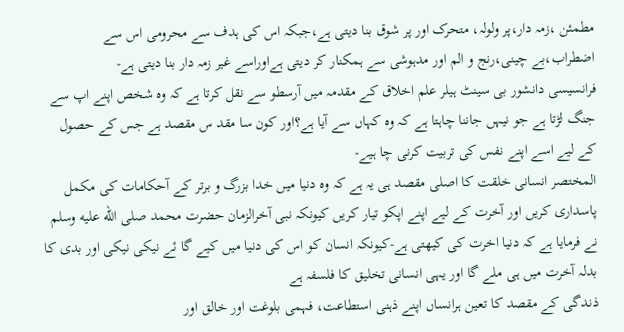مطمئن ،زمہ دار،پر ولولہ، متحرک اور پر شوق بنا دیتی ہے،جبکہ اس کی ہدف سے محرومی اس سے اضطراب،بے چینی،رنج و الم اور مدہوشی سے ہمکنار کر دیتی ہےاوراسے غیر زمہ دار بنا دیتی ہے-
فرانسیسی دانشور بی سینٹ ہیلر علم اخلاق کے مقدمہ میں آرسطو سے نقل کرتا ہے کہ وہ شخص اپنے اپ سے جنگ لڑتا ہے جو نیہں جاننا چاہتا ہے کہ وہ کہاں سے آیا ہے؟اور کون سا مقد س مقصد ہے جس کے حصول کے لیے اسے اپنے نفس کی تربیت کرنی چا ہیے-
المختصر انسانی خلقت کا اصلی مقصد ہی یہ ہے کہ وہ دنیا میں خدا بزرگ و برتر کے آحکامات کی مکمل پاسداری کریں اور آخرت کے لیے اپنے اپکو تیار کریں کیونکہ نبی آخرالزمان حضرت محمد صلى الله عليه وسلم نے فرمایا ہے کہ دنیا اخرت کی کیھتی ہے-کیونکہ انسان کو اس کی دنیا میں کیے گا ئے نیکی نیکی اور بدی کا بدلہ آخرت میں ہی ملے گا اور یہی انسانی تخلیق کا فلسفہ ہے
ذندگی کے مقصد کا تعین ہرانساں اپنے ذہنی استطاعت، فہمی بلوغت اور خالق اور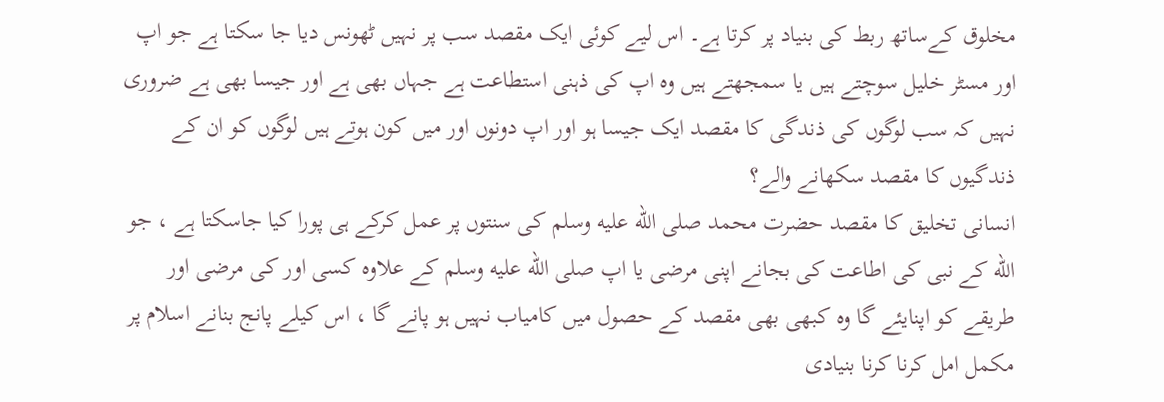مخلوق کےساتھ ربط کی بنیاد پر کرتا ہے۔ اس لیے کوئی ایک مقصد سب پر نہیں ٹھونس دیا جا سکتا ہے جو اپ اور مسٹر خلیل سوچتے ہیں یا سمجھتے ہیں وہ اپ کی ذہنی استطاعت ہے جہاں بھی ہے اور جیسا بھی ہے ضروری نہیں کہ سب لوگوں کی ذندگی کا مقصد ایک جیسا ہو اور اپ دونوں اور میں کون ہوتے ہیں لوگوں کو ان کے ذندگیوں کا مقصد سکھانے والے؟
انسانی تخلیق کا مقصد حضرت محمد صلى الله عليه وسلم کی سنتوں پر عمل کرکے ہی پورا کیا جاسکتا ہے ، جو الله کے نبی کی اطاعت کی بجانے اپنی مرضی یا اپ صلى الله عليه وسلم کے علاوہ کسی اور کی مرضی اور طریقے کو اپنایئے گا وہ کبھی بھی مقصد کے حصول میں کامیاب نہیں ہو پانے گا ، اس کیلے پانج بنانے اسلام پر مکمل امل کرنا کرنا بنیادی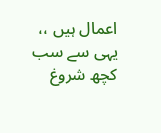اعمال ہیں ،، یہی سے سب کچھ شروغ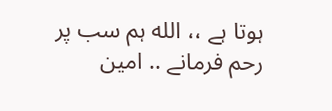ہوتا ہے ،، الله ہم سب پر رحم فرمانے .. امین